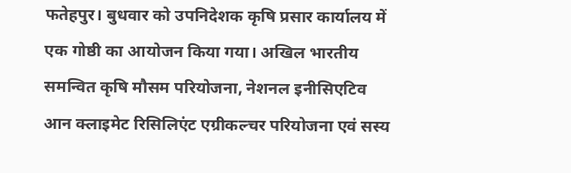फतेहपुर। बुधवार को उपनिदेशक कृषि प्रसार कार्यालय में एक गोष्ठी का आयोजन किया गया। अखिल भारतीय समन्वित कृषि मौसम परियोजना, नेशनल इनीसिएटिव आन क्लाइमेट रिसिलिएंट एग्रीकल्चर परियोजना एवं सस्य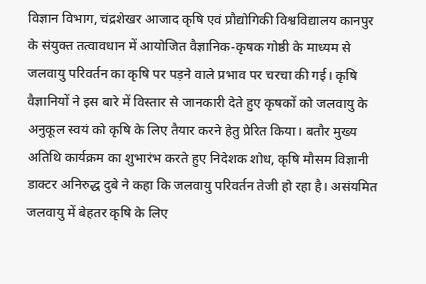विज्ञान विभाग, चंद्रशेखर आजाद कृषि एवं प्रौद्योगिकी विश्वविद्यालय कानपुर के संयुक्त तत्वावधान में आयोजित वैज्ञानिक-कृषक गोष्ठी के माध्यम से जलवायु परिवर्तन का कृषि पर पड़ने वाले प्रभाव पर चरचा की गई। कृषि वैज्ञानियों ने इस बारे में विस्तार से जानकारी देते हुए कृषकों को जलवायु के अनुकूल स्वयं को कृषि के लिए तैयार करने हेतु प्रेरित किया। बतौर मुख्य अतिथि कार्यक्रम का शुभारंभ करते हुए निदेशक शोध, कृषि मौसम विज्ञानी डाक्टर अनिरुद्ध दुबे ने कहा कि जलवायु परिवर्तन तेजी हो रहा है। असंयमित जलवायु में बेहतर कृषि के लिए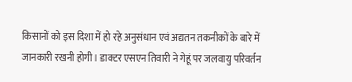किसानों को इस दिशा में हो रहे अनुसंधान एवं अद्यतन तकनीकों के बारे में जानकारी रखनी होगी। डाक्टर एसएन तिवारी ने गेहूं पर जलवायु परिवर्तन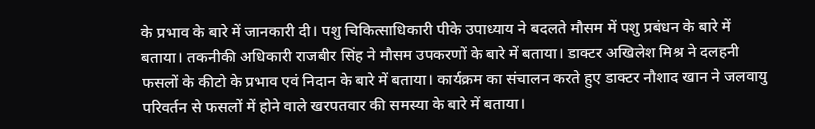के प्रभाव के बारे में जानकारी दी। पशु चिकित्साधिकारी पीके उपाध्याय ने बदलते मौसम में पशु प्रबंधन के बारे में बताया। तकनीकी अधिकारी राजबीर सिंह ने मौसम उपकरणों के बारे में बताया। डाक्टर अखिलेश मिश्र ने दलहनी फसलों के कीटो के प्रभाव एवं निदान के बारे में बताया। कार्यक्रम का संचालन करते हुए डाक्टर नौशाद खान ने जलवायु परिवर्तन से फसलों में होने वाले खरपतवार की समस्या के बारे में बताया।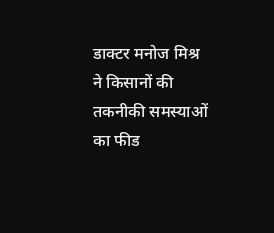डाक्टर मनोज मिश्र ने किसानों की तकनीकी समस्याओं का फीड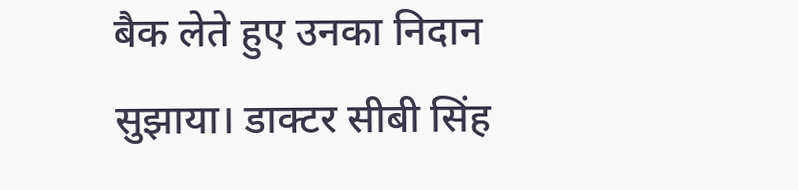बैक लेते हुए उनका निदान सुझाया। डाक्टर सीबी सिंह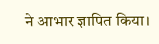ने आभार ज्ञापित किया।